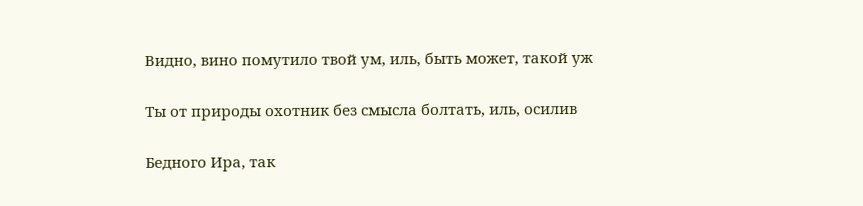Видно, вино помутило твой ум, иль, быть может, такой уж

Ты от природы охотник без смысла болтать, иль, осилив

Бедного Ира, так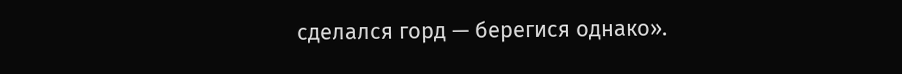сделался горд — берегися однако».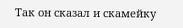Так он сказал и скамейку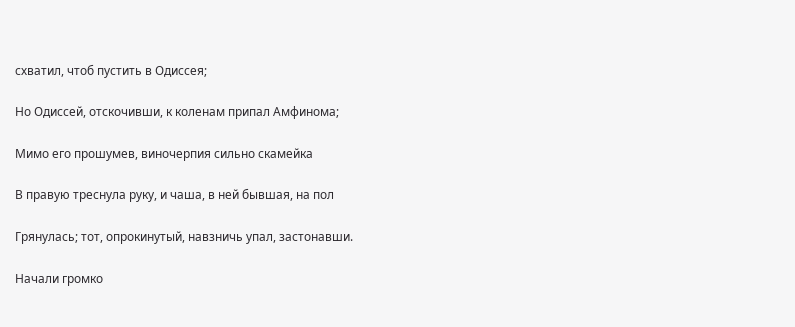схватил, чтоб пустить в Одиссея;

Но Одиссей, отскочивши, к коленам припал Амфинома;

Мимо его прошумев, виночерпия сильно скамейка

В правую треснула руку, и чаша, в ней бывшая, на пол

Грянулась; тот, опрокинутый, навзничь упал, застонавши.

Начали громко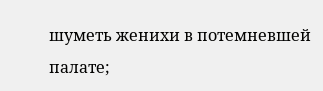шуметь женихи в потемневшей палате;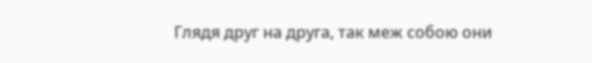Глядя друг на друга, так меж собою они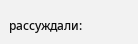рассуждали: